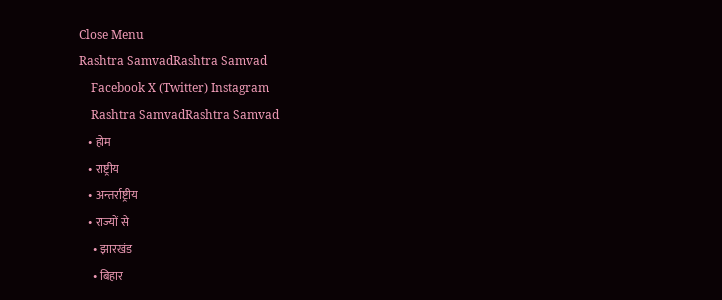Close Menu
Rashtra SamvadRashtra Samvad
    Facebook X (Twitter) Instagram
    Rashtra SamvadRashtra Samvad
    • होम
    • राष्ट्रीय
    • अन्तर्राष्ट्रीय
    • राज्यों से
      • झारखंड
      • बिहार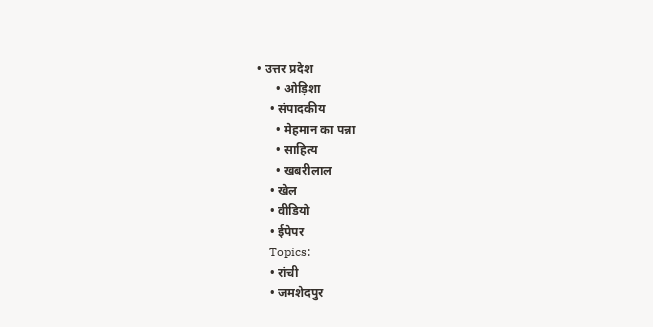• उत्तर प्रदेश
      • ओड़िशा
    • संपादकीय
      • मेहमान का पन्ना
      • साहित्य
      • खबरीलाल
    • खेल
    • वीडियो
    • ईपेपर
    Topics:
    • रांची
    • जमशेदपुर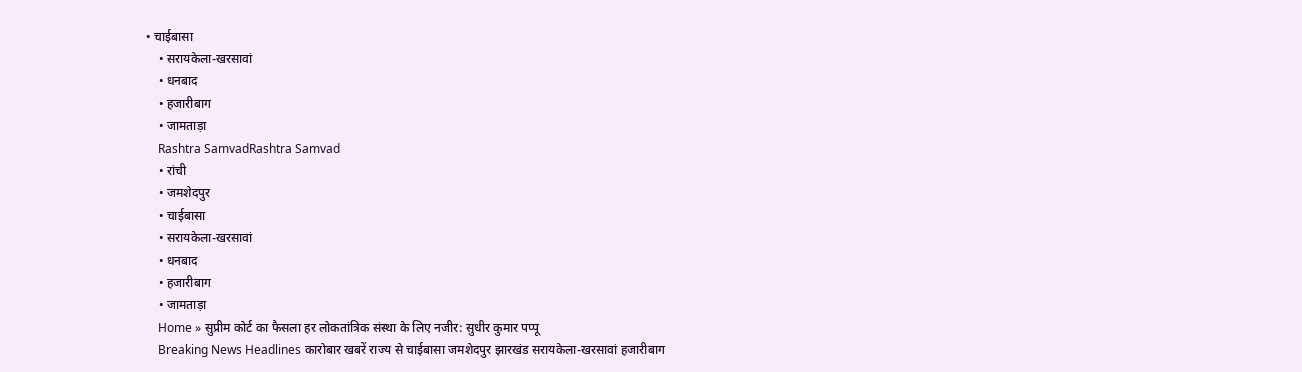• चाईबासा
    • सरायकेला-खरसावां
    • धनबाद
    • हजारीबाग
    • जामताड़ा
    Rashtra SamvadRashtra Samvad
    • रांची
    • जमशेदपुर
    • चाईबासा
    • सरायकेला-खरसावां
    • धनबाद
    • हजारीबाग
    • जामताड़ा
    Home » सुप्रीम कोर्ट का फैसला हर लोकतांत्रिक संस्था के लिए नजीर: सुधीर कुमार पप्पू
    Breaking News Headlines कारोबार खबरें राज्य से चाईबासा जमशेदपुर झारखंड सरायकेला-खरसावां हजारीबाग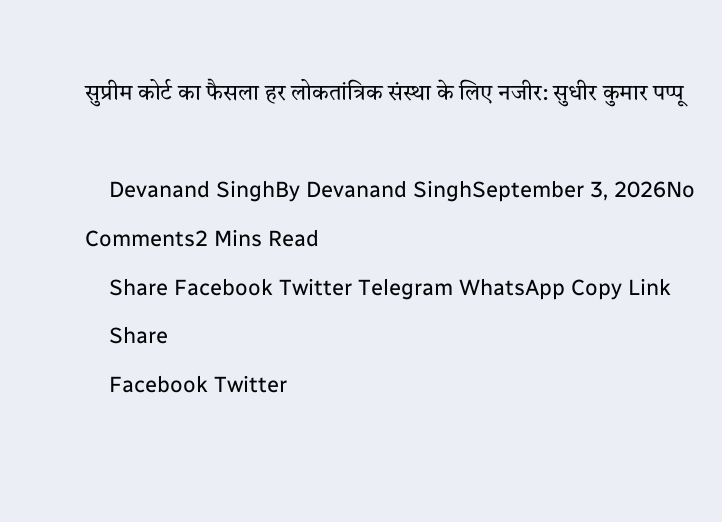सुप्रीम कोर्ट का फैसला हर लोकतांत्रिक संस्था के लिए नजीर: सुधीर कुमार पप्पू

    Devanand SinghBy Devanand SinghSeptember 3, 2026No Comments2 Mins Read
    Share Facebook Twitter Telegram WhatsApp Copy Link
    Share
    Facebook Twitter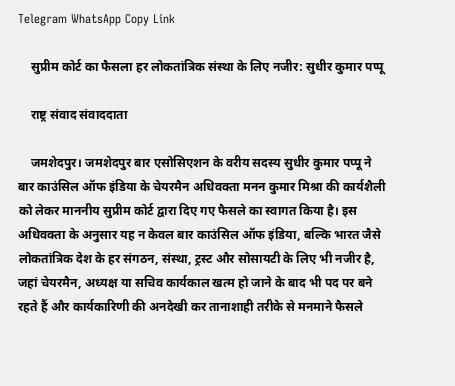Telegram WhatsApp Copy Link

    सुप्रीम कोर्ट का फैसला हर लोकतांत्रिक संस्था के लिए नजीर: सुधीर कुमार पप्पू

    राष्ट्र संवाद संवाददाता

    जमशेदपुर। जमशेदपुर बार एसोसिएशन के वरीय सदस्य सुधीर कुमार पप्पू ने बार काउंसिल ऑफ इंडिया के चेयरमैन अधिवक्ता मनन कुमार मिश्रा की कार्यशैली को लेकर माननीय सुप्रीम कोर्ट द्वारा दिए गए फैसले का स्वागत किया है। इस अधिवक्ता के अनुसार यह न केवल बार काउंसिल ऑफ इंडिया, बल्कि भारत जैसे लोकतांत्रिक देश के हर संगठन, संस्था, ट्रस्ट और सोसायटी के लिए भी नजीर है, जहां चेयरमैन, अध्यक्ष या सचिव कार्यकाल खत्म हो जाने के बाद भी पद पर बने रहते हैं और कार्यकारिणी की अनदेखी कर तानाशाही तरीके से मनमाने फैसले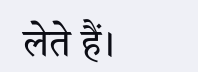लेते हैं।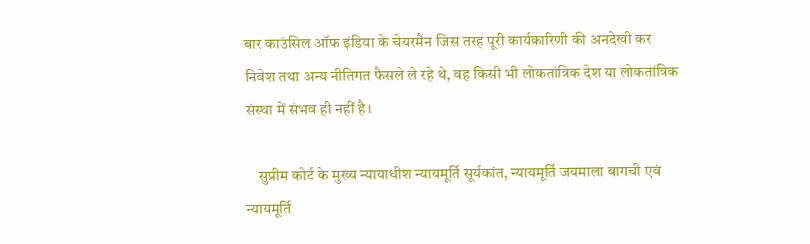बार काउंसिल ऑफ इंडिया के चेयरमैन जिस तरह पूरी कार्यकारिणी की अनदेखी कर निवेश तथा अन्य नीतिगत फैसले ले रहे थे, वह किसी भी लोकतांत्रिक देश या लोकतांत्रिक संस्था में संभव ही नहीं है।

    सुप्रीम कोर्ट के मुख्य न्यायाधीश न्यायमूर्ति सूर्यकांत, न्यायमूर्ति जयमाला बागची एवं न्यायमूर्ति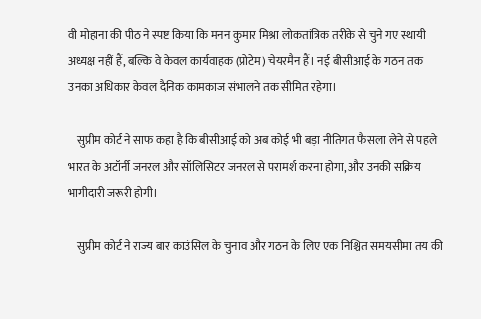वी मोहाना की पीठ ने स्पष्ट किया कि मनन कुमार मिश्रा लोकतांत्रिक तरीके से चुने गए स्थायी अध्यक्ष नहीं हैं, बल्कि वे केवल कार्यवाहक (प्रोटेम) चेयरमैन हैं। नई बीसीआई के गठन तक उनका अधिकार केवल दैनिक कामकाज संभालने तक सीमित रहेगा।

    सुप्रीम कोर्ट ने साफ कहा है कि बीसीआई को अब कोई भी बड़ा नीतिगत फैसला लेने से पहले भारत के अटॉर्नी जनरल और सॉलिसिटर जनरल से परामर्श करना होगा, और उनकी सक्रिय भागीदारी जरूरी होगी।

    सुप्रीम कोर्ट ने राज्य बार काउंसिल के चुनाव और गठन के लिए एक निश्चित समयसीमा तय की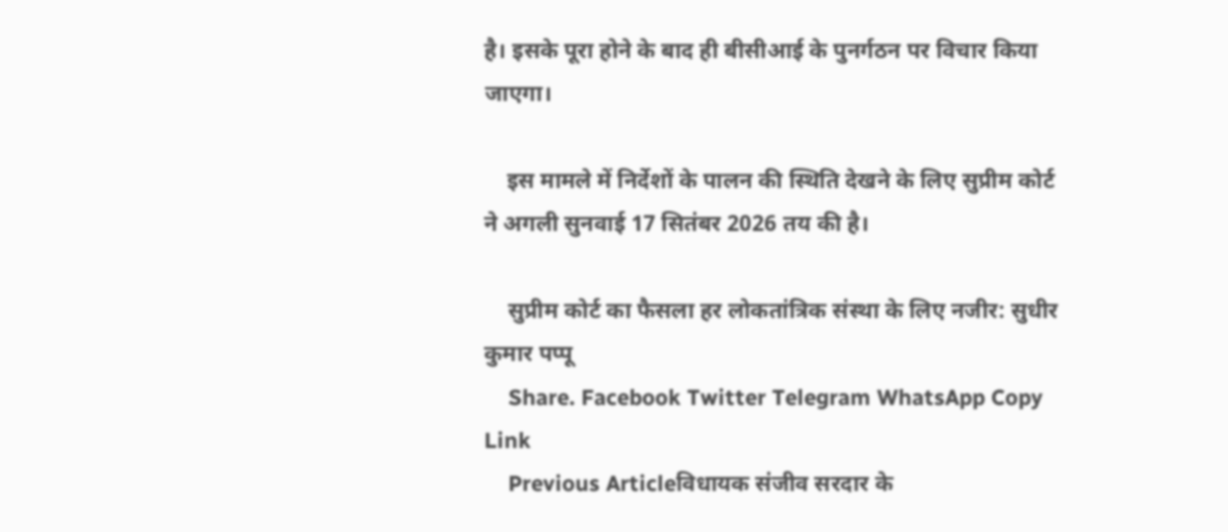है। इसके पूरा होने के बाद ही बीसीआई के पुनर्गठन पर विचार किया जाएगा।

    इस मामले में निर्देशों के पालन की स्थिति देखने के लिए सुप्रीम कोर्ट ने अगली सुनवाई 17 सितंबर 2026 तय की है।

    सुप्रीम कोर्ट का फैसला हर लोकतांत्रिक संस्था के लिए नजीर: सुधीर कुमार पप्पू
    Share. Facebook Twitter Telegram WhatsApp Copy Link
    Previous Articleविधायक संजीव सरदार के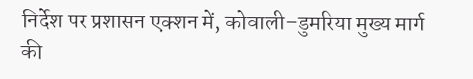निर्देश पर प्रशासन एक्शन में, कोवाली–डुमरिया मुख्य मार्ग की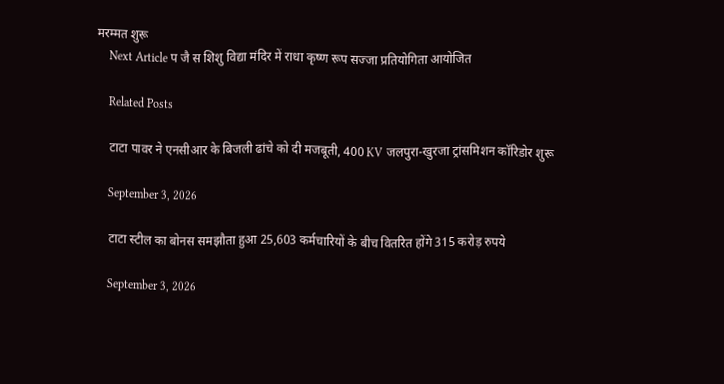मरम्मत शुरू
    Next Article प जै स शिशु विद्या मंदिर में राधा कृष्ण रूप सज्जा प्रतियोगिता आयोजित

    Related Posts

    टाटा पावर ने एनसीआर के बिजली ढांचे को दी मजबूती, 400 KV जलपुरा-खुरजा ट्रांसमिशन कॉरिडोर शुरू

    September 3, 2026

    टाटा स्टील का बोनस समझौता हुआ 25,603 कर्मचारियों के बीच वितरित होंगे 315 करोड़ रुपये

    September 3, 2026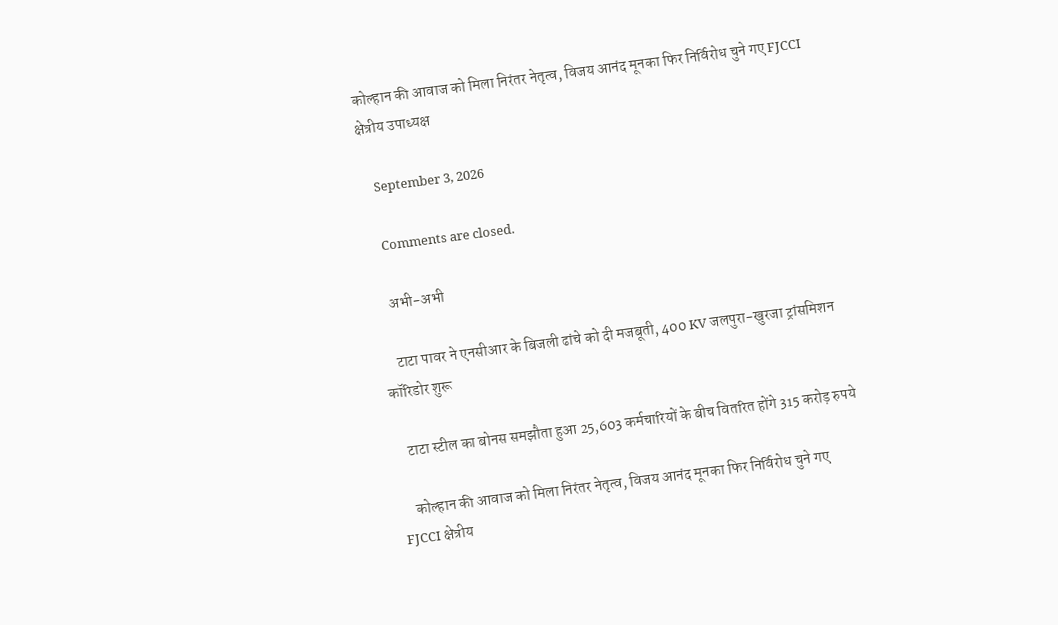कोल्हान की आवाज को मिला निरंतर नेतृत्व, विजय आनंद मूनका फिर निर्विरोध चुने गए FJCCI क्षेत्रीय उपाध्यक्ष

    September 3, 2026

    Comments are closed.

    अभी-अभी

    टाटा पावर ने एनसीआर के बिजली ढांचे को दी मजबूती, 400 KV जलपुरा-खुरजा ट्रांसमिशन कॉरिडोर शुरू

    टाटा स्टील का बोनस समझौता हुआ 25,603 कर्मचारियों के बीच वितरित होंगे 315 करोड़ रुपये

    कोल्हान की आवाज को मिला निरंतर नेतृत्व, विजय आनंद मूनका फिर निर्विरोध चुने गए FJCCI क्षेत्रीय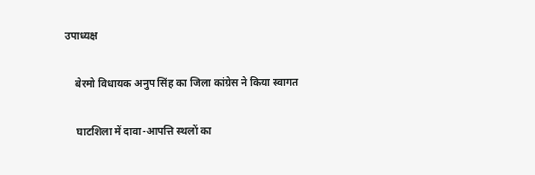उपाध्यक्ष

    बेरमो विधायक अनुप सिंह का जिला कांग्रेस ने किया स्वागत

    घाटशिला में दावा-आपत्ति स्थलों का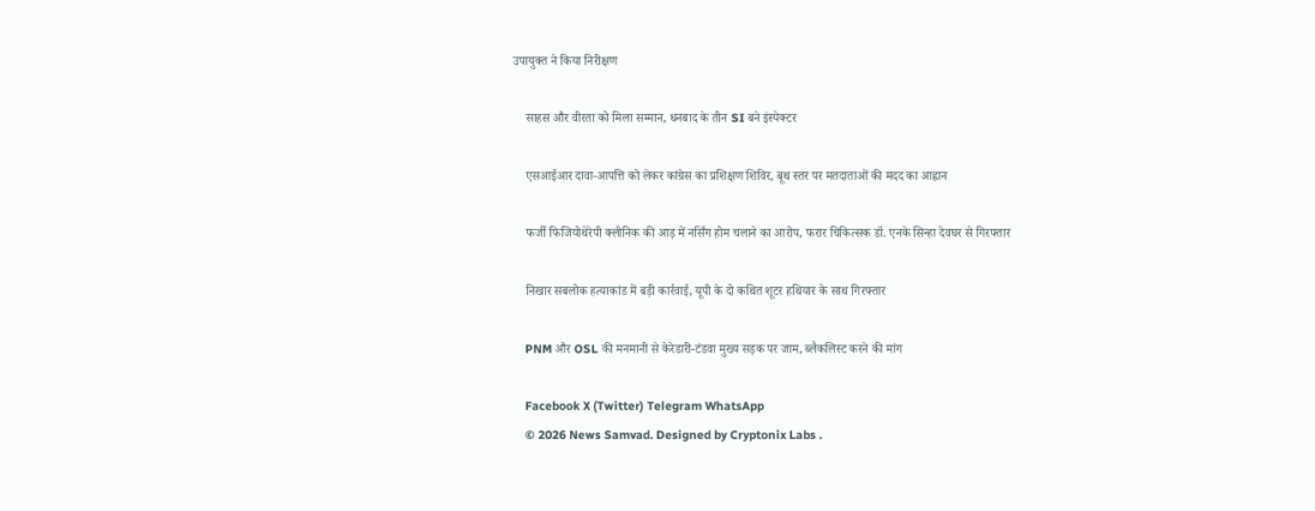उपायुक्त ने किया निरीक्षण

    साहस और वीरता को मिला सम्मान, धनबाद के तीन SI बने इंस्पेक्टर

    एसआईआर दावा-आपत्ति को लेकर कांग्रेस का प्रशिक्षण शिविर, बूथ स्तर पर मतदाताओं की मदद का आह्वान

    फर्जी फिजियोथेरेपी क्लीनिक की आड़ में नर्सिंग होम चलाने का आरोप, फरार चिकित्सक डॉ. एनके सिन्हा देवघर से गिरफ्तार

    निखार सबलोक हत्याकांड में बड़ी कार्रवाई, यूपी के दो कथित शूटर हथियार के साथ गिरफ्तार

    PNM और OSL की मनमानी से केरेडारी-टंडवा मुख्य सड़क पर जाम, ब्लैकलिस्ट करने की मांग

    Facebook X (Twitter) Telegram WhatsApp
    © 2026 News Samvad. Designed by Cryptonix Labs .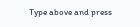Type above and press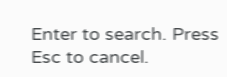Enter to search. Press Esc to cancel.